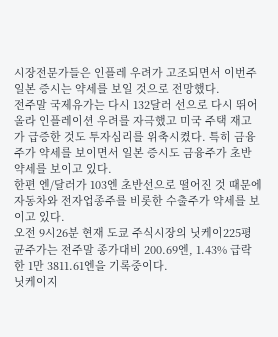시장전문가들은 인플레 우려가 고조되면서 이번주 일본 증시는 약세를 보일 것으로 전망했다.
전주말 국제유가는 다시 132달러 선으로 다시 뛰어 올라 인플레이션 우려를 자극했고 미국 주택 재고가 급증한 것도 투자심리를 위축시켰다. 특히 금융주가 약세를 보이면서 일본 증시도 금융주가 초반 약세를 보이고 있다.
한편 엔/달러가 103엔 초반선으로 떨어진 것 때문에 자동차와 전자업종주를 비롯한 수출주가 약세를 보이고 있다.
오전 9시26분 현재 도쿄 주식시장의 닛케이225평균주가는 전주말 종가대비 200.69엔, 1.43% 급락한 1만 3811.61엔을 기록중이다.
닛케이지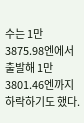수는 1만 3875.98엔에서 출발해 1만 3801.46엔까지 하락하기도 했다.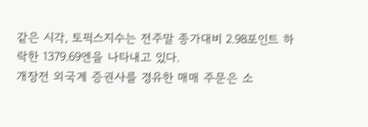같은 시각, 토픽스지수는 전주말 종가대비 2.98포인트 하락한 1379.69엔을 나타내고 있다.
개장전 외국계 증권사를 경유한 매매 주문은 소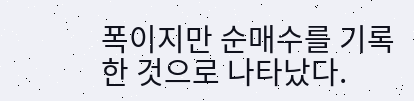폭이지만 순매수를 기록한 것으로 나타났다.